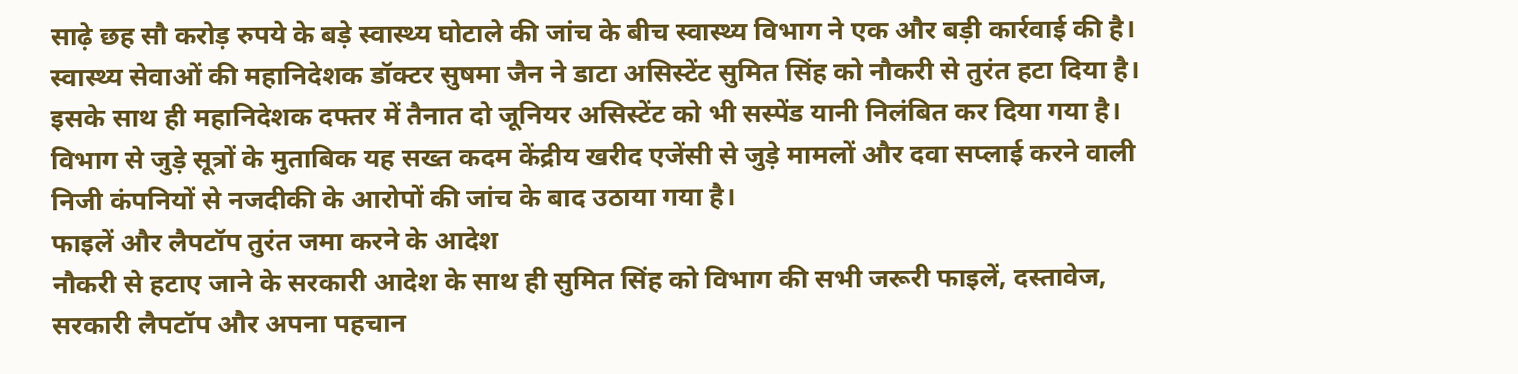साढ़े छह सौ करोड़ रुपये के बड़े स्वास्थ्य घोटाले की जांच के बीच स्वास्थ्य विभाग ने एक और बड़ी कार्रवाई की है। स्वास्थ्य सेवाओं की महानिदेशक डॉक्टर सुषमा जैन ने डाटा असिस्टेंट सुमित सिंह को नौकरी से तुरंत हटा दिया है। इसके साथ ही महानिदेशक दफ्तर में तैनात दो जूनियर असिस्टेंट को भी सस्पेंड यानी निलंबित कर दिया गया है। विभाग से जुड़े सूत्रों के मुताबिक यह सख्त कदम केंद्रीय खरीद एजेंसी से जुड़े मामलों और दवा सप्लाई करने वाली निजी कंपनियों से नजदीकी के आरोपों की जांच के बाद उठाया गया है।
फाइलें और लैपटॉप तुरंत जमा करने के आदेश
नौकरी से हटाए जाने के सरकारी आदेश के साथ ही सुमित सिंह को विभाग की सभी जरूरी फाइलें, दस्तावेज, सरकारी लैपटॉप और अपना पहचान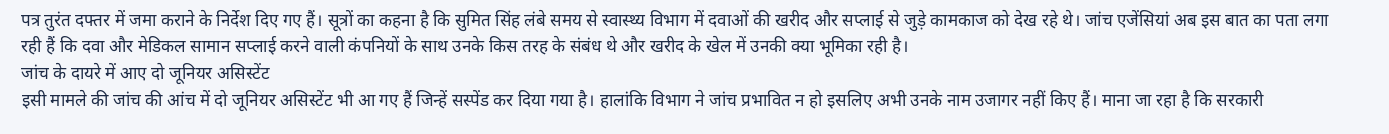पत्र तुरंत दफ्तर में जमा कराने के निर्देश दिए गए हैं। सूत्रों का कहना है कि सुमित सिंह लंबे समय से स्वास्थ्य विभाग में दवाओं की खरीद और सप्लाई से जुड़े कामकाज को देख रहे थे। जांच एजेंसियां अब इस बात का पता लगा रही हैं कि दवा और मेडिकल सामान सप्लाई करने वाली कंपनियों के साथ उनके किस तरह के संबंध थे और खरीद के खेल में उनकी क्या भूमिका रही है।
जांच के दायरे में आए दो जूनियर असिस्टेंट
इसी मामले की जांच की आंच में दो जूनियर असिस्टेंट भी आ गए हैं जिन्हें सस्पेंड कर दिया गया है। हालांकि विभाग ने जांच प्रभावित न हो इसलिए अभी उनके नाम उजागर नहीं किए हैं। माना जा रहा है कि सरकारी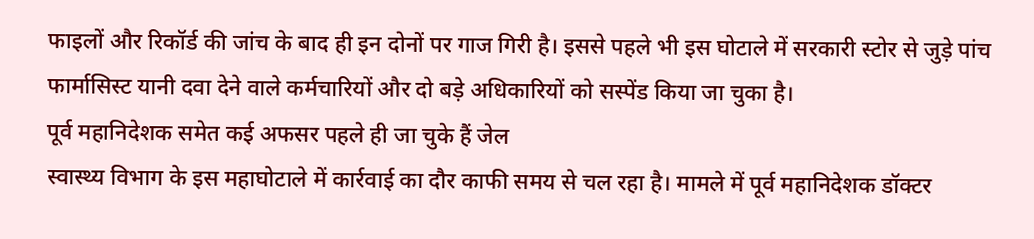फाइलों और रिकॉर्ड की जांच के बाद ही इन दोनों पर गाज गिरी है। इससे पहले भी इस घोटाले में सरकारी स्टोर से जुड़े पांच फार्मासिस्ट यानी दवा देने वाले कर्मचारियों और दो बड़े अधिकारियों को सस्पेंड किया जा चुका है।
पूर्व महानिदेशक समेत कई अफसर पहले ही जा चुके हैं जेल
स्वास्थ्य विभाग के इस महाघोटाले में कार्रवाई का दौर काफी समय से चल रहा है। मामले में पूर्व महानिदेशक डॉक्टर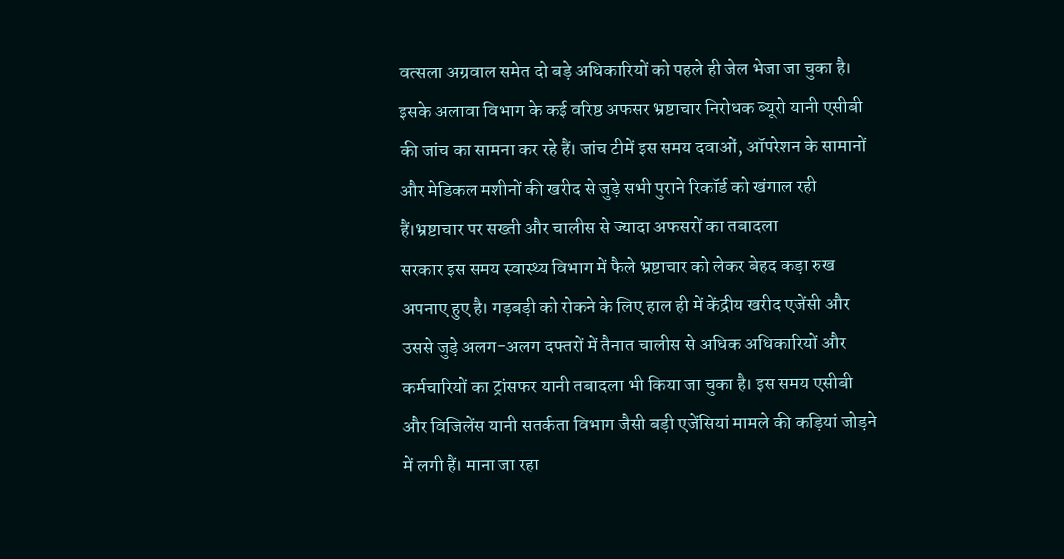वत्सला अग्रवाल समेत दो बड़े अधिकारियों को पहले ही जेल भेजा जा चुका है। इसके अलावा विभाग के कई वरिष्ठ अफसर भ्रष्टाचार निरोधक ब्यूरो यानी एसीबी की जांच का सामना कर रहे हैं। जांच टीमें इस समय दवाओं, ऑपरेशन के सामानों और मेडिकल मशीनों की खरीद से जुड़े सभी पुराने रिकॉर्ड को खंगाल रही हैं।भ्रष्टाचार पर सख्ती और चालीस से ज्यादा अफसरों का तबादला
सरकार इस समय स्वास्थ्य विभाग में फैले भ्रष्टाचार को लेकर बेहद कड़ा रुख अपनाए हुए है। गड़बड़ी को रोकने के लिए हाल ही में केंद्रीय खरीद एजेंसी और उससे जुड़े अलग-अलग दफ्तरों में तैनात चालीस से अधिक अधिकारियों और कर्मचारियों का ट्रांसफर यानी तबादला भी किया जा चुका है। इस समय एसीबी और विजिलेंस यानी सतर्कता विभाग जैसी बड़ी एजेंसियां मामले की कड़ियां जोड़ने में लगी हैं। माना जा रहा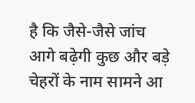है कि जैसे-जैसे जांच आगे बढ़ेगी कुछ और बड़े चेहरों के नाम सामने आ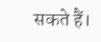सकते हैं।